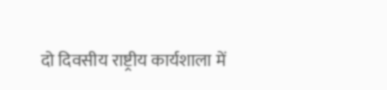दो दिवसीय राष्ट्रीय कार्यशाला में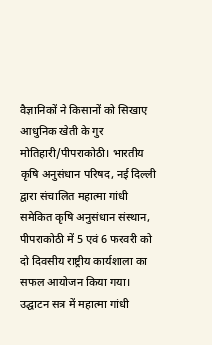वैज्ञानिकों ने किसानों को सिखाए आधुनिक खेती के गुर
मोतिहारी/पीपराकोठी। भारतीय कृषि अनुसंधान परिषद, नई दिल्ली द्वारा संचालित महात्मा गांधी समेकित कृषि अनुसंधान संस्थान, पीपराकोठी में 5 एवं 6 फरवरी को दो दिवसीय राष्ट्रीय कार्यशाला का सफल आयोजन किया गया।
उद्घाटन सत्र में महात्मा गांधी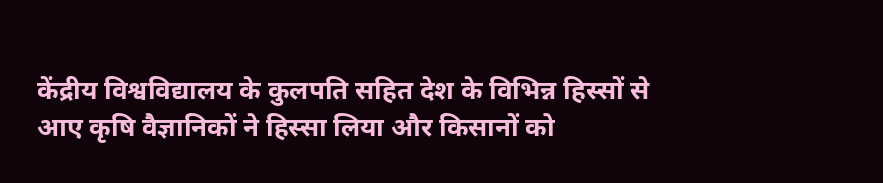केंद्रीय विश्वविद्यालय के कुलपति सहित देश के विभिन्न हिस्सों से आए कृषि वैज्ञानिकों ने हिस्सा लिया और किसानों को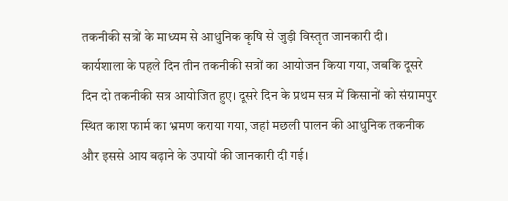तकनीकी सत्रों के माध्यम से आधुनिक कृषि से जुड़ी विस्तृत जानकारी दी।
कार्यशाला के पहले दिन तीन तकनीकी सत्रों का आयोजन किया गया, जबकि दूसरे दिन दो तकनीकी सत्र आयोजित हुए। दूसरे दिन के प्रथम सत्र में किसानों को संग्रामपुर स्थित काश फार्म का भ्रमण कराया गया, जहां मछली पालन की आधुनिक तकनीक और इससे आय बढ़ाने के उपायों की जानकारी दी गई।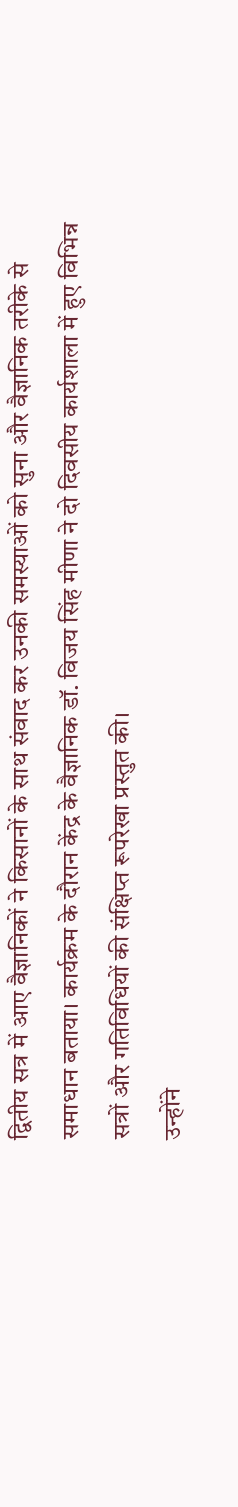द्वितीय सत्र में आए वैज्ञानिकों ने किसानों के साथ संवाद कर उनकी समस्याओं को सुना और वैज्ञानिक तरीके से समाधान बताया। कार्यक्रम के दौरान केंद्र के वैज्ञानिक डॉ. विजय सिंह मीणा ने दो दिवसीय कार्यशाला में हुए विभिन्न सत्रों और गतिविधियों की संक्षिप्त रूपरेखा प्रस्तुत की।
उन्होंने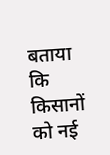बताया कि किसानों को नई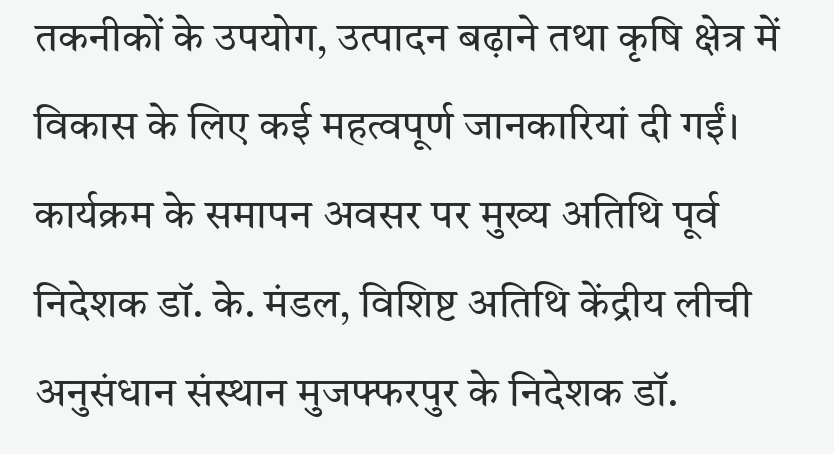तकनीकों के उपयोग, उत्पादन बढ़ाने तथा कृषि क्षेत्र में विकास के लिए कई महत्वपूर्ण जानकारियां दी गईं।
कार्यक्रम के समापन अवसर पर मुख्य अतिथि पूर्व निदेशक डॉ. के. मंडल, विशिष्ट अतिथि केंद्रीय लीची अनुसंधान संस्थान मुजफ्फरपुर के निदेशक डॉ.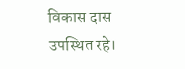विकास दास उपस्थित रहे।